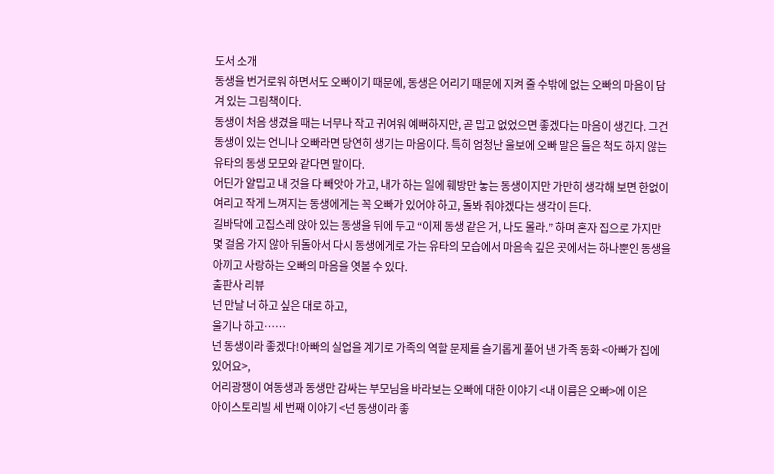도서 소개
동생을 번거로워 하면서도 오빠이기 때문에, 동생은 어리기 때문에 지켜 줄 수밖에 없는 오빠의 마음이 담겨 있는 그림책이다.
동생이 처음 생겼을 때는 너무나 작고 귀여워 예뻐하지만, 곧 밉고 없었으면 좋겠다는 마음이 생긴다. 그건 동생이 있는 언니나 오빠라면 당연히 생기는 마음이다. 특히 엄청난 울보에 오빠 말은 들은 척도 하지 않는 유타의 동생 모모와 같다면 말이다.
어딘가 얄밉고 내 것을 다 빼앗아 가고, 내가 하는 일에 훼방만 놓는 동생이지만 가만히 생각해 보면 한없이 여리고 작게 느껴지는 동생에게는 꼭 오빠가 있어야 하고, 돌봐 줘야겠다는 생각이 든다.
길바닥에 고집스레 앉아 있는 동생을 뒤에 두고 “이제 동생 같은 거, 나도 몰라.” 하며 혼자 집으로 가지만 몇 걸음 가지 않아 뒤돌아서 다시 동생에게로 가는 유타의 모습에서 마음속 깊은 곳에서는 하나뿐인 동생을 아끼고 사랑하는 오빠의 마음을 엿볼 수 있다.
출판사 리뷰
넌 만날 너 하고 싶은 대로 하고,
울기나 하고……
넌 동생이라 좋겠다!아빠의 실업을 계기로 가족의 역할 문제를 슬기롭게 풀어 낸 가족 동화 <아빠가 집에 있어요>,
어리광쟁이 여동생과 동생만 감싸는 부모님을 바라보는 오빠에 대한 이야기 <내 이름은 오빠>에 이은
아이스토리빌 세 번째 이야기 <넌 동생이라 좋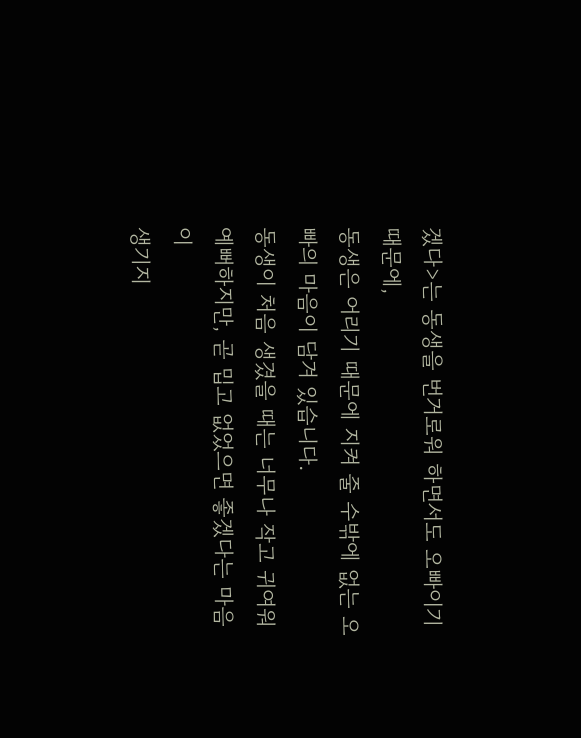겠다>는 동생을 번거로워 하면서도 오빠이기 때문에,
동생은 어리기 때문에 지켜 줄 수밖에 없는 오빠의 마음이 담겨 있습니다.
동생이 처음 생겼을 때는 너무나 작고 귀여워 예뻐하지만, 곧 밉고 없었으면 좋겠다는 마음이
생기지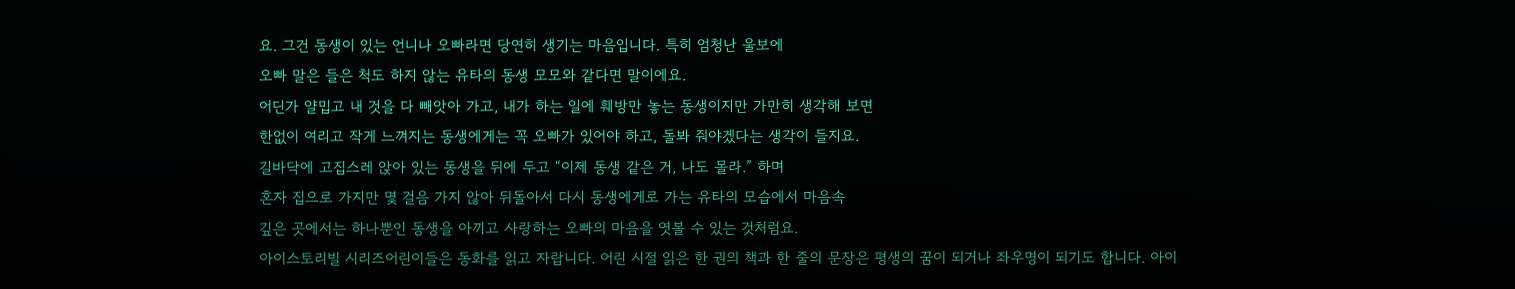요. 그건 동생이 있는 언니나 오빠라면 당연히 생기는 마음입니다. 특히 엄청난 울보에
오빠 말은 들은 척도 하지 않는 유타의 동생 모모와 같다면 말이에요.
어딘가 얄밉고 내 것을 다 빼앗아 가고, 내가 하는 일에 훼방만 놓는 동생이지만 가만히 생각해 보면
한없이 여리고 작게 느껴지는 동생에게는 꼭 오빠가 있어야 하고, 돌봐 줘야겠다는 생각이 들지요.
길바닥에 고집스레 앉아 있는 동생을 뒤에 두고 “이제 동생 같은 거, 나도 몰라.” 하며
혼자 집으로 가지만 몇 걸음 가지 않아 뒤돌아서 다시 동생에게로 가는 유타의 모습에서 마음속
깊은 곳에서는 하나뿐인 동생을 아끼고 사랑하는 오빠의 마음을 엿볼 수 있는 것처럼요.
아이스토리빌 시리즈어린이들은 동화를 읽고 자랍니다. 어린 시절 읽은 한 권의 책과 한 줄의 문장은 평생의 꿈이 되거나 좌우명이 되기도 합니다. 아이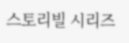스토리빌 시리즈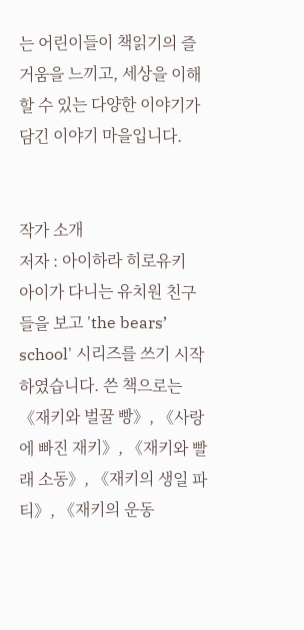는 어린이들이 책읽기의 즐거움을 느끼고, 세상을 이해할 수 있는 다양한 이야기가 담긴 이야기 마을입니다.


작가 소개
저자 : 아이하라 히로유키
아이가 다니는 유치원 친구들을 보고 'the bears’ school' 시리즈를 쓰기 시작하였습니다. 쓴 책으로는《재키와 벌꿀 빵》, 《사랑에 빠진 재키》, 《재키와 빨래 소동》, 《재키의 생일 파티》, 《재키의 운동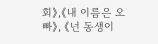회》,《내 이름은 오빠》, 《넌 동생이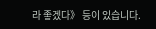라 좋겠다》 등이 있습니다.